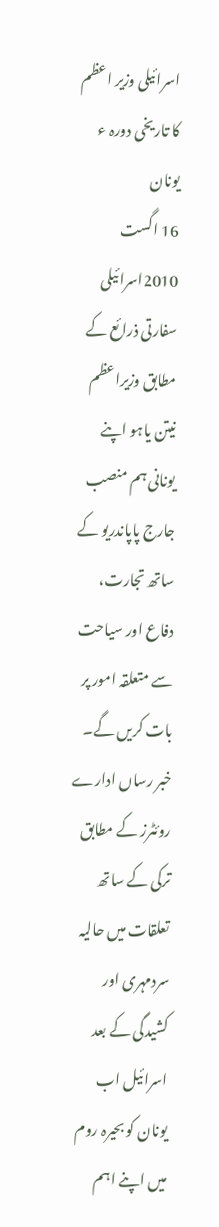اسرائیلی وزیر اعظم کا تاریخی دورہ ء یونان
16 اگست 2010اسرائیلی سفارتی ذرائع کے مطابق وزیراعظم نیتن یاہو اپنے یونانی ہم منصب جارج پاپاندریو کے ساتھ تجارت، دفاع اور سیاحت سے متعلقہ امور پر بات کریں گے۔ خبر رساں ادارے روئٹرز کے مطابق ترکی کے ساتھ تعلقات میں حالیہ سردمہری اور کشیدگی کے بعد اسرائیل اب یونان کو بحیرہ روم میں اپنے اہم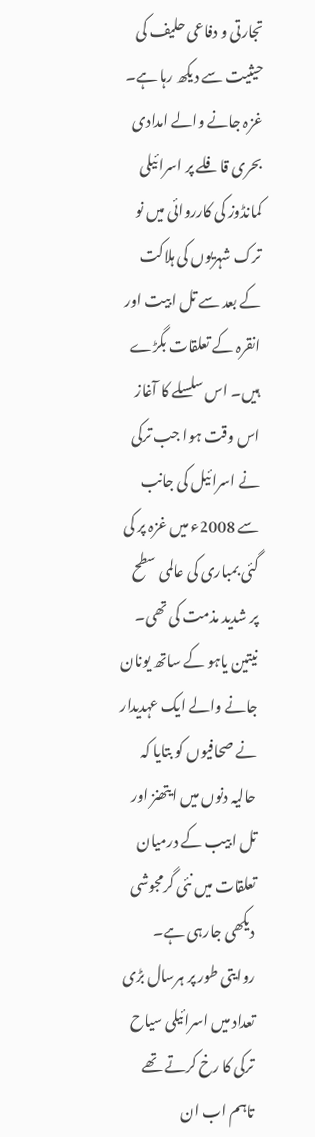تجارتی و دفاعی حلیف کی حیثیت سے دیکھ رہا ہے۔
غزہ جانے والے امدادی بحری قافلے پر اسرائیلی کمانڈوز کی کارروائی میں نو ترک شہریوں کی ہلاکت کے بعد سے تل ابیت اور انقرہ کے تعلقات بگڑے ہیں۔ اس سلسلے کا آغاز اس وقت ہوا جب ترکی نے اسرائیل کی جانب سے 2008ء میں غزہ پر کی گئی بمباری کی عالمی سطح پر شدید مذمت کی تھی۔
نیتین یاہو کے ساتھ یونان جانے والے ایک عہدیدار نے صحافیوں کو بتایا کہ حالیہ دنوں میں ایتھنز اور تل ابیب کے درمیان تعلقات میں نئی گرمجوشی دیکھی جارہی ہے۔ روایتی طور پر ہرسال بڑی تعداد میں اسرائیلی سیاح ترکی کا رخ کرتے تھے تاہم اب ان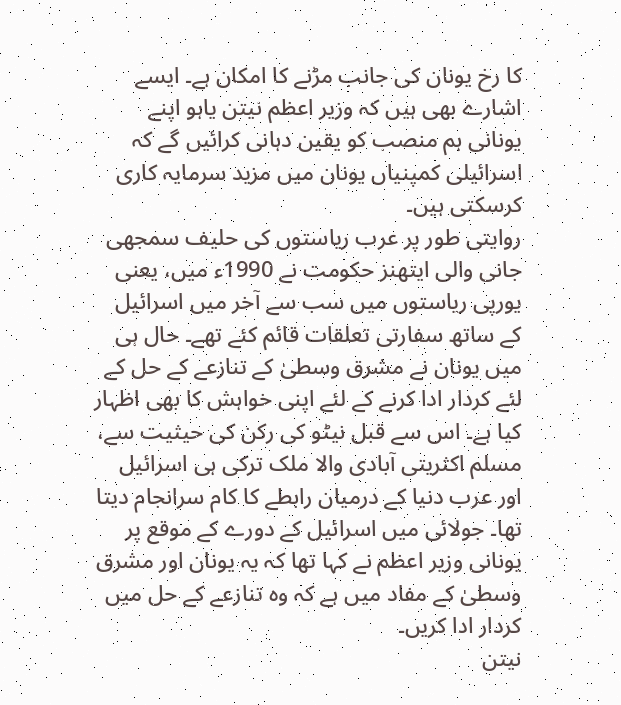کا رخ یونان کی جانب مڑنے کا امکان ہے۔ ایسے اشارے بھی ہیں کہ وزیر اعظم نیتن یاہو اپنے یونانی ہم منصب کو یقین دہانی کرائیں گے کہ اسرائیلی کمپنیاں یونان میں مزید سرمایہ کاری کرسکتی ہیں۔
روایتی طور پر عرب ریاستوں کی حلیف سمجھی جانی والی ایتھنز حکومت نے 1990ء میں، یعنی یورپی ریاستوں میں سب سے آخر میں اسرائیل کے ساتھ سفارتی تعلقات قائم کئے تھے۔ حال ہی میں یونان نے مشرق وسطیٰ کے تنازعے کے حل کے لئے کردار ادا کرنے کے لئے اپنی خواہش کا بھی اظہار کیا ہے۔ اس سے قبل نیٹو کی رکن کی حیثیت سے، مسلم اکثریتی آبادی والا ملک ترکی ہی اسرائیل اور عرب دنیا کے درمیان رابطے کا کام سرانجام دیتا تھا۔ جولائی میں اسرائیل کے دورے کے موقع پر یونانی وزیر اعظم نے کہا تھا کہ یہ یونان اور مشرق وسطیٰ کے مفاد میں ہے کہ وہ تنازعے کے حل میں کردار ادا کریں۔
نیتن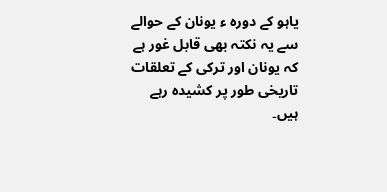یاہو کے دورہ ء یونان کے حوالے سے یہ نکتہ بھی قابل غور ہے کہ یونان اور ترکی کے تعلقات تاریخی طور پر کشیدہ رہے ہیں۔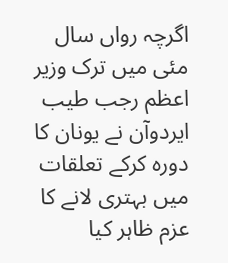اگرچہ رواں سال مئی میں ترک وزیر اعظم رجب طیب ایردوآن نے یونان کا دورہ کرکے تعلقات میں بہتری لانے کا عزم ظاہر کیا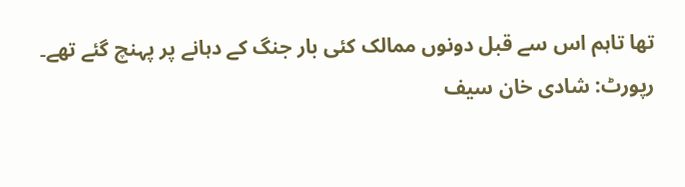تھا تاہم اس سے قبل دونوں ممالک کئی بار جنگ کے دہانے پر پہنچ گئے تھے۔
رپورٹ: شادی خان سیف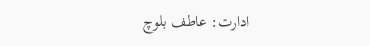ادارت: عاطف بلوچ